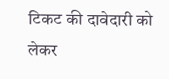टिकट की दावेदारी को लेकर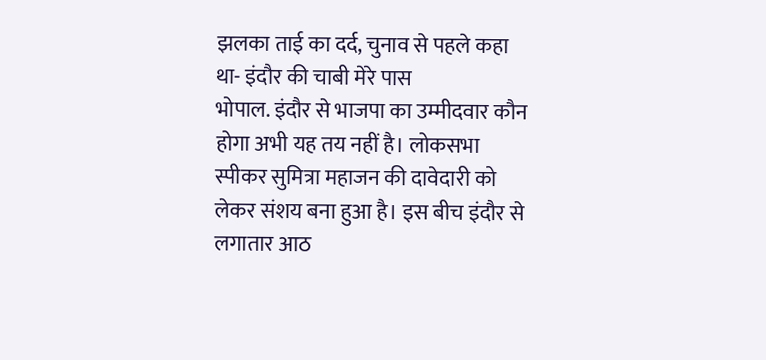झलका ताई का दर्द, चुनाव से पहले कहा था- इंदौर की चाबी मेरे पास
भोपाल. इंदौर से भाजपा का उम्मीदवार कौन होगा अभी यह तय नहीं है। लोकसभा स्पीकर सुमित्रा महाजन की दावेदारी को लेकर संशय बना हुआ है। इस बीच इंदौर से लगातार आठ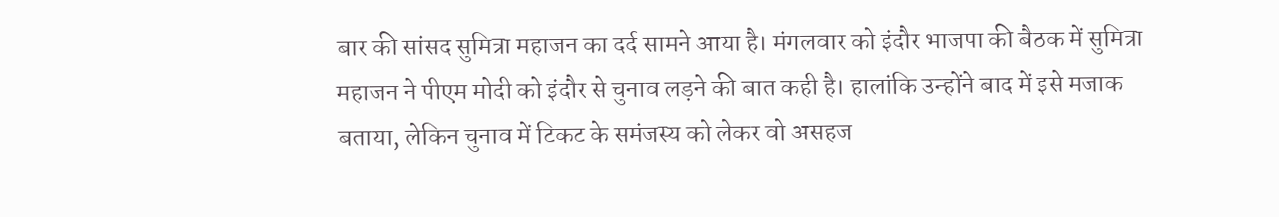बार की सांसद सुमित्रा महाजन का दर्द सामने आया है। मंगलवार को इंदौर भाजपा की बैठक में सुमित्रा महाजन ने पीएम मोदी को इंदौर से चुनाव लड़ने की बात कही है। हालांकि उन्होंने बाद में इसे मजाक बताया, लेकिन चुनाव में टिकट के समंजस्य को लेकर वो असहज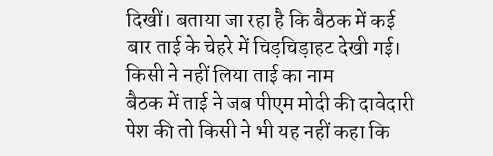दिखीं। बताया जा रहा है कि बैठक में कई बार ताई के चेहरे में चिड़चिड़ाहट देखी गई।
किसी ने नहीं लिया ताई का नाम
बैठक में ताई ने जब पीएम मोदी की दावेदारी पेश की तो किसी ने भी यह नहीं कहा कि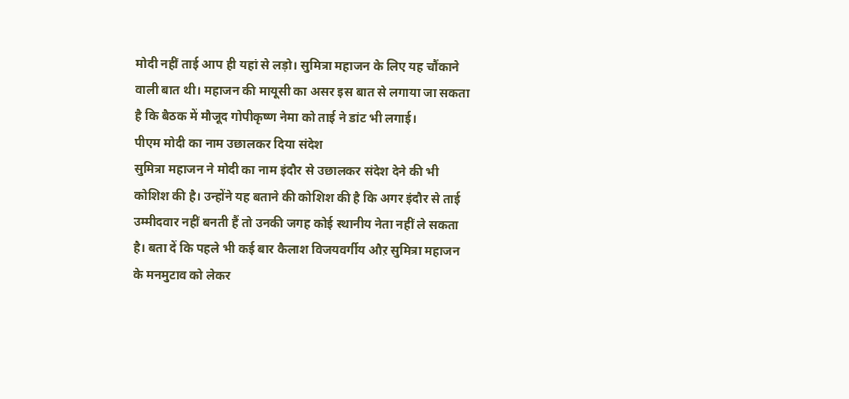मोदी नहीं ताई आप ही यहां से लड़ो। सुमित्रा महाजन के लिए यह चौंकाने वाली बात थी। महाजन की मायूसी का असर इस बात से लगाया जा सकता है कि बैठक में मौजूद गोपीकृष्ण नेमा को ताई ने डांट भी लगाई।
पीएम मोदी का नाम उछालकर दिया संदेश
सुमित्रा महाजन ने मोदी का नाम इंदौर से उछालकर संदेश देने की भी कोशिश की है। उन्होंने यह बताने की कोशिश की है कि अगर इंदौर से ताई उम्मीदवार नहीं बनती हैं तो उनकी जगह कोई स्थानीय नेता नहीं ले सकता है। बता दें कि पहले भी कई बार कैलाश विजयवर्गीय औऱ सुमित्रा महाजन के मनमुटाव को लेकर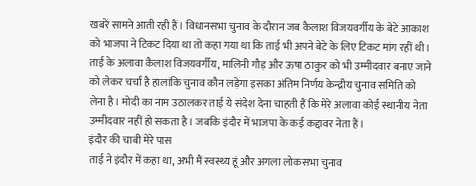खबरें सामने आती रही हैं। विधानसभा चुनाव के दौरान जब कैलाश विजयवर्गीय के बेटे आकाश को भाजपा ने टिकट दिया था तो कहा गया था कि ताई भी अपने बेटे के लिए टिकट मांग रहीं थी। ताई के अलावा कैलाश विजयवर्गीय, मालिनी गौड़ और ऊषा ठाकुर को भी उम्मीदवार बनाए जाने को लेकर चर्चा है हालांकि चुनाव कौन लड़ेगा इसका अंतिम निर्णय केन्द्रीय चुनाव समिति को लेना है। मोदी का नाम उठालकर ताई ये संदेश देना चाहती हैं कि मेरे अलावा कोई स्थानीय नेता उम्मीदवार नहीं हो सकता है। जबकि इंदौर में भाजपा के कई कद्दावर नेता हैं।
इंदौर की चाबी मेरे पास
ताई ने इंदौर में कहा था, अभी मैं स्वस्थ्य हूं और अगला लोकसभा चुनाव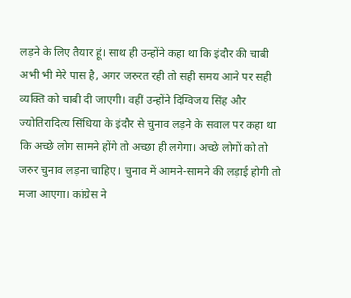लड़ने के लिए तैयार हूं। साथ ही उन्होंने कहा था कि इंदौर की चाबी अभी भी मेरे पास है, अगर जरुरत रही तो सही समय आने पर सही व्यक्ति को चाबी दी जाएगी। वहीं उन्होंने दिग्विजय सिंह और ज्योतिरादित्य सिंधिया के इंदौर से चुनाव लड़ने के सवाल पर कहा था कि अच्छे लोग सामने होंगे तो अच्छा ही लगेगा। अच्छे लोगों को तो जरुर चुनाव लड़ना चाहिए। चुनाव में आमने-सामने की लड़ाई होगी तो मजा आएगा। कांग्रेस ने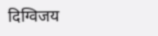दिग्विजय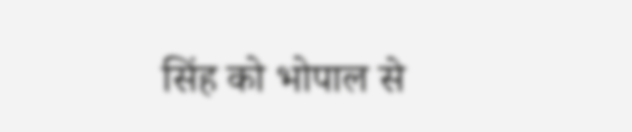सिंह को भोपाल से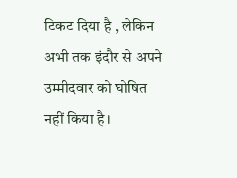टिकट दिया है , लेकिन अभी तक इंदौर से अपने उम्मीदवार को घोषित नहीं किया है।